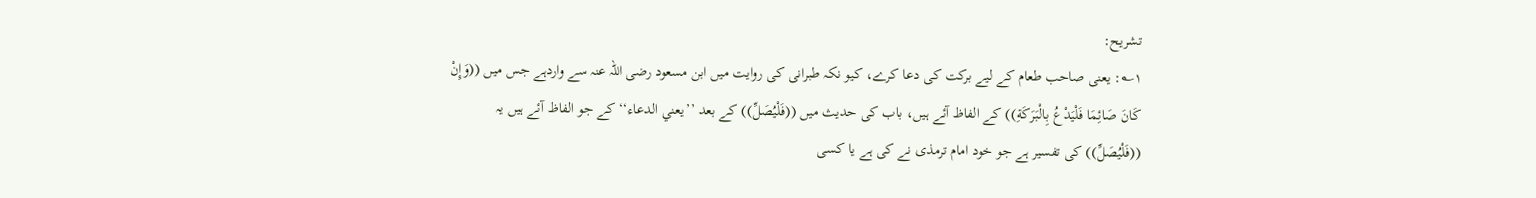تشریح:
۱؎: یعنی صاحب طعام کے لیے برکت کی دعا کرے، کیو نکہ طبرانی کی روایت میں ابن مسعود رضی اللہ عنہ سے واردہے جس میں ((وَإِنْ كَانَ صَائِمَا فَلْيَدْعُ بِالْبَرَكَةِ)) کے الفاظ آئے ہیں، باب کی حدیث میں ((فَلْیُصَلِّ)) کے بعد ’’يعني الدعاء‘‘ کے جو الفاظ آئے ہیں یہ ((فَلْیُصَلِّ)) کی تفسیر ہے جو خود امام ترمذی نے کی ہے یا کسی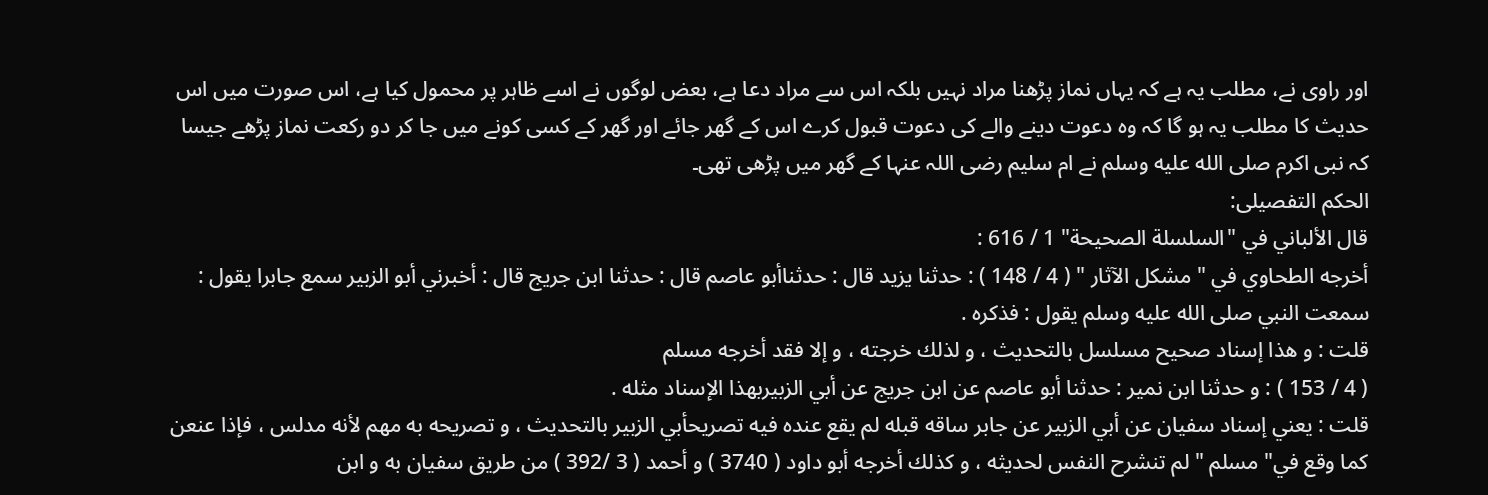اور راوی نے، مطلب یہ ہے کہ یہاں نماز پڑھنا مراد نہیں بلکہ اس سے مراد دعا ہے، بعض لوگوں نے اسے ظاہر پر محمول کیا ہے، اس صورت میں اس حدیث کا مطلب یہ ہو گا کہ وہ دعوت دینے والے کی دعوت قبول کرے اس کے گھر جائے اور گھر کے کسی کونے میں جا کر دو رکعت نماز پڑھے جیسا کہ نبی اکرم صلى الله عليه وسلم نے ام سلیم رضی اللہ عنہا کے گھر میں پڑھی تھی۔
الحکم التفصیلی:
قال الألباني في "السلسلة الصحيحة" 1 / 616 :
أخرجه الطحاوي في " مشكل الآثار " ( 4 / 148 ) : حدثنا يزيد قال : حدثناأبو عاصم قال : حدثنا ابن جريج قال : أخبرني أبو الزبير سمع جابرا يقول :
سمعت النبي صلى الله عليه وسلم يقول : فذكره .
قلت : و هذا إسناد صحيح مسلسل بالتحديث ، و لذلك خرجته ، و إلا فقد أخرجه مسلم
( 4 / 153 ) : و حدثنا ابن نمير : حدثنا أبو عاصم عن ابن جريج عن أبي الزبيربهذا الإسناد مثله .
قلت : يعني إسناد سفيان عن أبي الزبير عن جابر ساقه قبله لم يقع عنده فيه تصريحأبي الزبير بالتحديث ، و تصريحه به مهم لأنه مدلس ، فإذا عنعن كما وقع في" مسلم " لم تنشرح النفس لحديثه ، و كذلك أخرجه أبو داود ( 3740 ) و أحمد ( 3 /392 ) من طريق سفيان به و ابن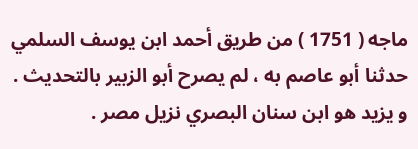ماجه ( 1751 ) من طريق أحمد ابن يوسف السلمي حدثنا أبو عاصم به ، لم يصرح أبو الزبير بالتحديث .
و يزيد هو ابن سنان البصري نزيل مصر .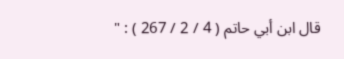قال ابن أبي حاتم ( 4 / 2 / 267 ) : "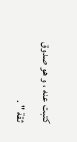كتبت عنه ، و هو صدوق ثقة " .